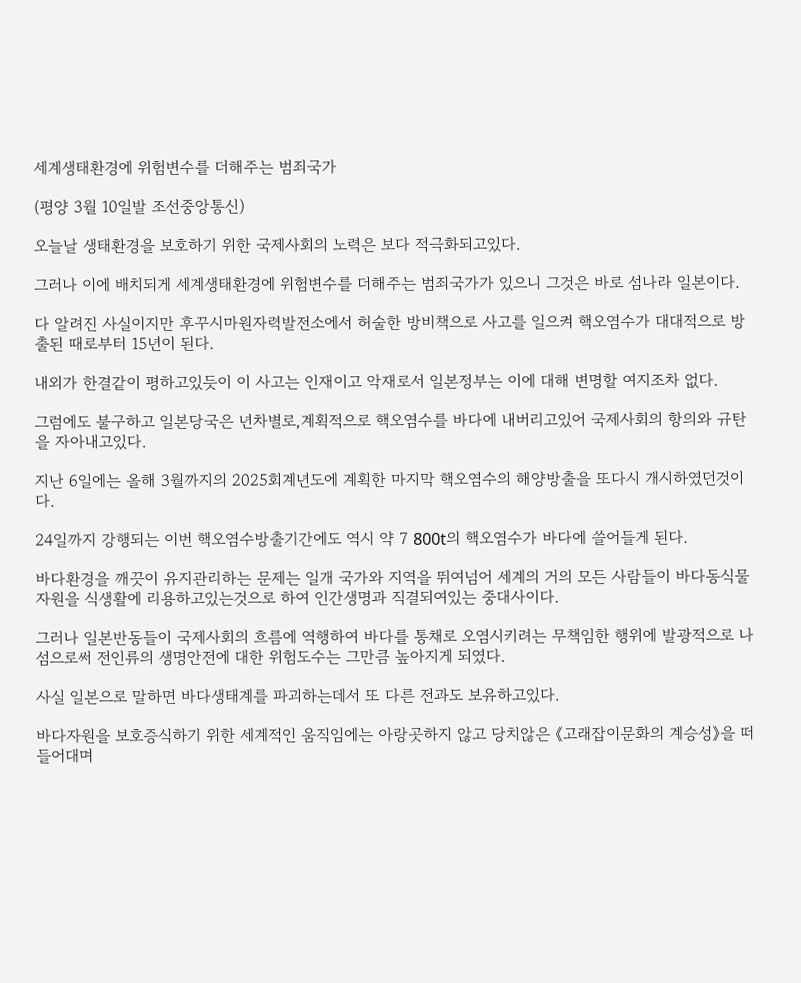세계생태환경에 위험변수를 더해주는 범죄국가

(평양 3월 10일발 조선중앙통신)

오늘날 생태환경을 보호하기 위한 국제사회의 노력은 보다 적극화되고있다.

그러나 이에 배치되게 세계생태환경에 위험변수를 더해주는 범죄국가가 있으니 그것은 바로 섬나라 일본이다.

다 알려진 사실이지만 후꾸시마원자력발전소에서 허술한 방비책으로 사고를 일으켜 핵오염수가 대대적으로 방출된 때로부터 15년이 된다.

내외가 한결같이 평하고있듯이 이 사고는 인재이고 악재로서 일본정부는 이에 대해 변명할 여지조차 없다.

그럼에도 불구하고 일본당국은 년차별로,계획적으로 핵오염수를 바다에 내버리고있어 국제사회의 항의와 규탄을 자아내고있다.

지난 6일에는 올해 3월까지의 2025회계년도에 계획한 마지막 핵오염수의 해양방출을 또다시 개시하였던것이다.

24일까지 강행되는 이번 핵오염수방출기간에도 역시 약 7 800t의 핵오염수가 바다에 쓸어들게 된다.

바다환경을 깨끗이 유지관리하는 문제는 일개 국가와 지역을 뛰여넘어 세계의 거의 모든 사람들이 바다동식물자원을 식생활에 리용하고있는것으로 하여 인간생명과 직결되여있는 중대사이다.

그러나 일본반동들이 국제사회의 흐름에 역행하여 바다를 통채로 오염시키려는 무책임한 행위에 발광적으로 나섬으로써 전인류의 생명안전에 대한 위험도수는 그만큼 높아지게 되였다.

사실 일본으로 말하면 바다생태계를 파괴하는데서 또 다른 전과도 보유하고있다.

바다자원을 보호증식하기 위한 세계적인 움직임에는 아랑곳하지 않고 당치않은 《고래잡이문화의 계승성》을 떠들어대며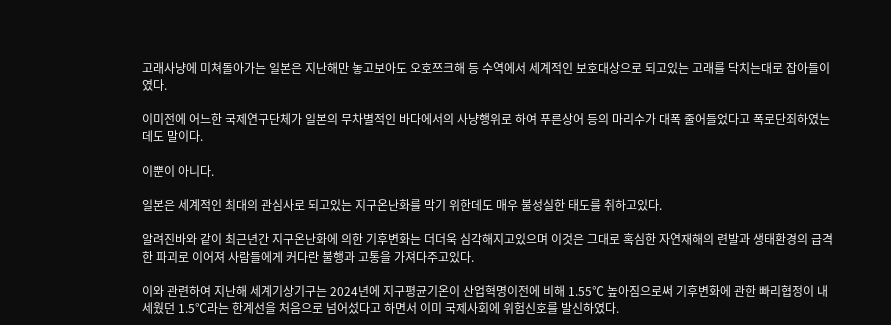고래사냥에 미쳐돌아가는 일본은 지난해만 놓고보아도 오호쯔크해 등 수역에서 세계적인 보호대상으로 되고있는 고래를 닥치는대로 잡아들이였다.

이미전에 어느한 국제연구단체가 일본의 무차별적인 바다에서의 사냥행위로 하여 푸른상어 등의 마리수가 대폭 줄어들었다고 폭로단죄하였는데도 말이다.

이뿐이 아니다.

일본은 세계적인 최대의 관심사로 되고있는 지구온난화를 막기 위한데도 매우 불성실한 태도를 취하고있다.

알려진바와 같이 최근년간 지구온난화에 의한 기후변화는 더더욱 심각해지고있으며 이것은 그대로 혹심한 자연재해의 련발과 생태환경의 급격한 파괴로 이어져 사람들에게 커다란 불행과 고통을 가져다주고있다.

이와 관련하여 지난해 세계기상기구는 2024년에 지구평균기온이 산업혁명이전에 비해 1.55℃ 높아짐으로써 기후변화에 관한 빠리협정이 내세웠던 1.5℃라는 한계선을 처음으로 넘어섰다고 하면서 이미 국제사회에 위험신호를 발신하였다.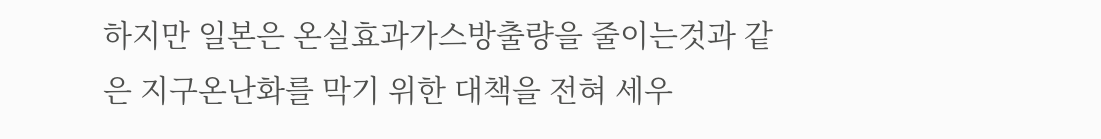하지만 일본은 온실효과가스방출량을 줄이는것과 같은 지구온난화를 막기 위한 대책을 전혀 세우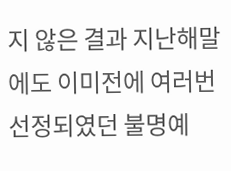지 않은 결과 지난해말에도 이미전에 여러번 선정되였던 불명예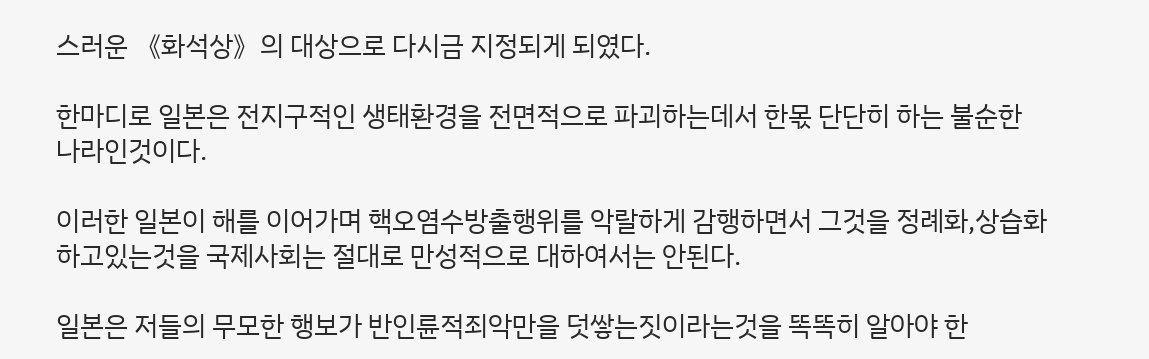스러운 《화석상》의 대상으로 다시금 지정되게 되였다.

한마디로 일본은 전지구적인 생태환경을 전면적으로 파괴하는데서 한몫 단단히 하는 불순한 나라인것이다.

이러한 일본이 해를 이어가며 핵오염수방출행위를 악랄하게 감행하면서 그것을 정례화,상습화하고있는것을 국제사회는 절대로 만성적으로 대하여서는 안된다.

일본은 저들의 무모한 행보가 반인륜적죄악만을 덧쌓는짓이라는것을 똑똑히 알아야 한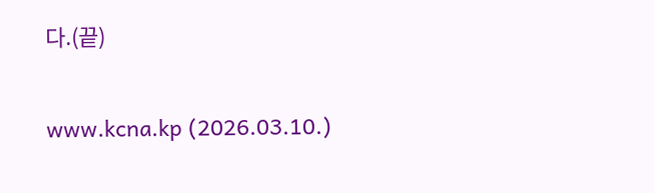다.(끝)

www.kcna.kp (2026.03.10.)